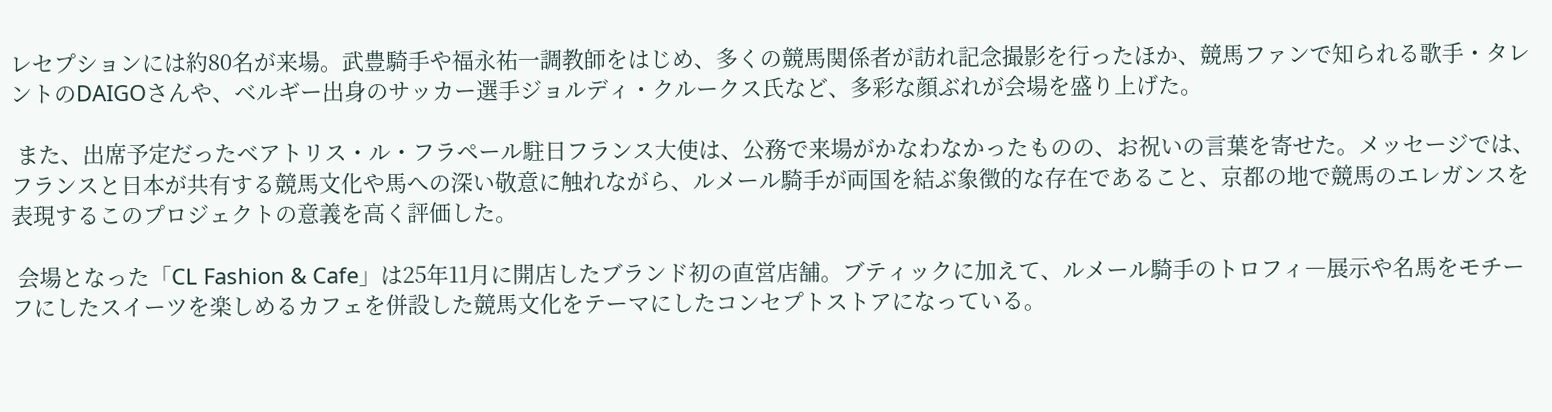レセプションには約80名が来場。武豊騎手や福永祐一調教師をはじめ、多くの競馬関係者が訪れ記念撮影を行ったほか、競馬ファンで知られる歌手・タレントのDAIGOさんや、ベルギー出身のサッカー選手ジョルディ・クルークス氏など、多彩な顔ぶれが会場を盛り上げた。

 また、出席予定だったベアトリス・ル・フラペール駐日フランス大使は、公務で来場がかなわなかったものの、お祝いの言葉を寄せた。メッセージでは、フランスと日本が共有する競馬文化や馬への深い敬意に触れながら、ルメール騎手が両国を結ぶ象徴的な存在であること、京都の地で競馬のエレガンスを表現するこのプロジェクトの意義を高く評価した。

 会場となった「CL Fashion & Cafe」は25年11月に開店したブランド初の直営店舗。ブティックに加えて、ルメール騎手のトロフィ―展示や名馬をモチーフにしたスイーツを楽しめるカフェを併設した競馬文化をテーマにしたコンセプトストアになっている。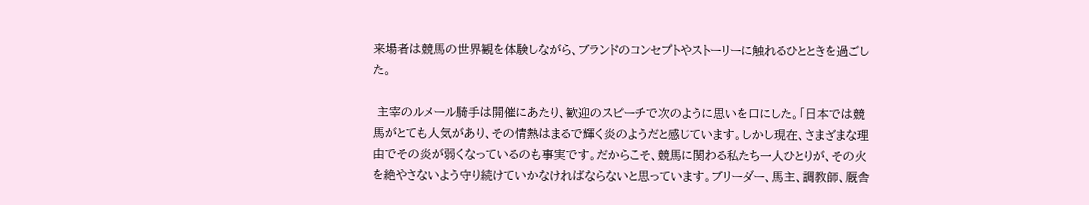来場者は競馬の世界観を体験しながら、ブランドのコンセプトやストーリーに触れるひとときを過ごした。

 主宰のルメール騎手は開催にあたり、歓迎のスピーチで次のように思いを口にした。「日本では競馬がとても人気があり、その情熱はまるで輝く炎のようだと感じています。しかし現在、さまざまな理由でその炎が弱くなっているのも事実です。だからこそ、競馬に関わる私たち一人ひとりが、その火を絶やさないよう守り続けていかなければならないと思っています。ブリーダー、馬主、調教師、厩舎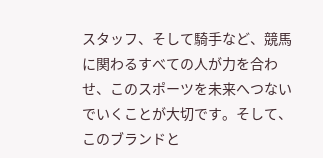スタッフ、そして騎手など、競馬に関わるすべての人が力を合わせ、このスポーツを未来へつないでいくことが大切です。そして、このブランドと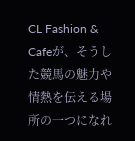CL Fashion & Cafeが、そうした競馬の魅力や情熱を伝える場所の一つになれ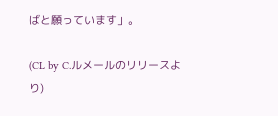ばと願っています」。

(CL by C.ルメールのリリースより)